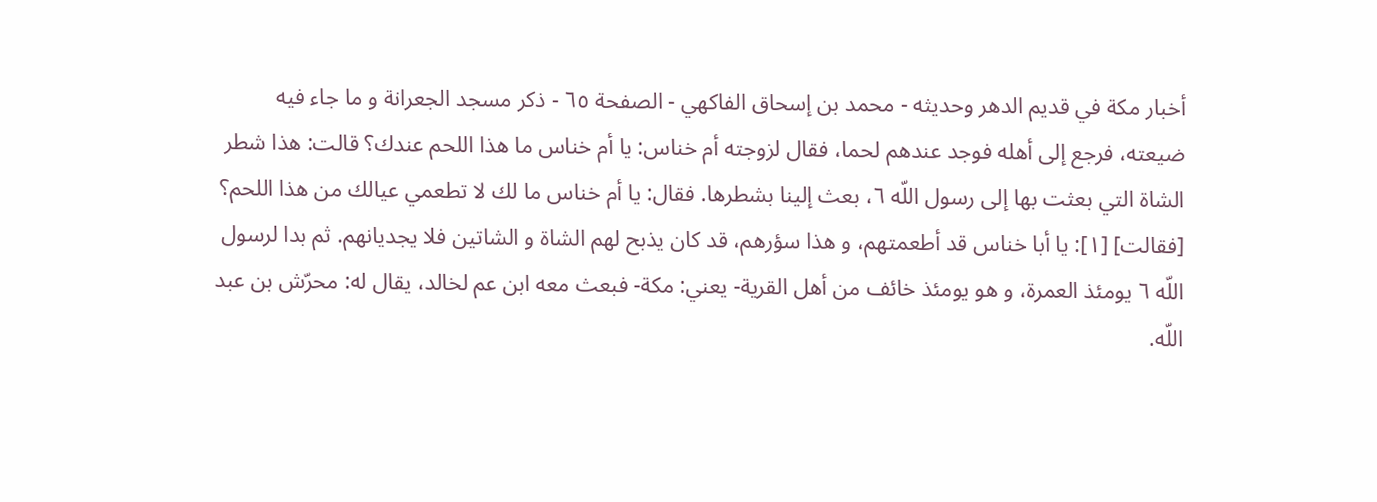أخبار مكة في قديم الدهر وحديثه - محمد بن إسحاق الفاكهي - الصفحة ٦٥ - ذكر مسجد الجعرانة و ما جاء فيه
ضيعته، فرجع إلى أهله فوجد عندهم لحما، فقال لزوجته أم خناس: يا أم خناس ما هذا اللحم عندك؟ قالت: هذا شطر الشاة التي بعثت بها إلى رسول اللّه ٦، بعث إلينا بشطرها. فقال: يا أم خناس ما لك لا تطعمي عيالك من هذا اللحم؟ [فقالت] [١]: يا أبا خناس قد أطعمتهم، و هذا سؤرهم، قد كان يذبح لهم الشاة و الشاتين فلا يجديانهم. ثم بدا لرسول اللّه ٦ يومئذ العمرة، و هو يومئذ خائف من أهل القرية- يعني: مكة- فبعث معه ابن عم لخالد، يقال له: محرّش بن عبد اللّه.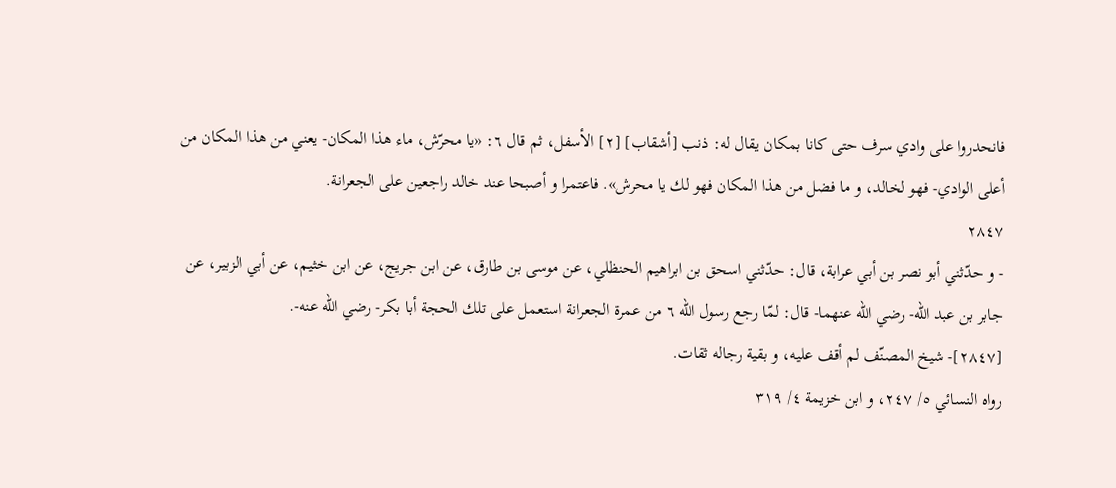فانحدروا على وادي سرف حتى كانا بمكان يقال له: ذنب [أشقاب] [٢] الأسفل، ثم قال ٦: «يا محرّش، ماء هذا المكان- يعني من هذا المكان من أعلى الوادي- فهو لخالد، و ما فضل من هذا المكان فهو لك يا محرش». فاعتمرا و أصبحا عند خالد راجعين على الجعرانة.
٢٨٤٧
- و حدّثني أبو نصر بن أبي عرابة، قال: حدّثني اسحق بن ابراهيم الحنظلي، عن موسى بن طارق، عن ابن جريج، عن ابن خثيم، عن أبي الزبير، عن جابر بن عبد اللّه- رضي اللّه عنهما- قال: لمّا رجع رسول اللّه ٦ من عمرة الجعرانة استعمل على تلك الحجة أبا بكر- رضي اللّه عنه-.
[٢٨٤٧]- شيخ المصنّف لم أقف عليه، و بقية رجاله ثقات.
رواه النسائي ٥/ ٢٤٧، و ابن خزيمة ٤/ ٣١٩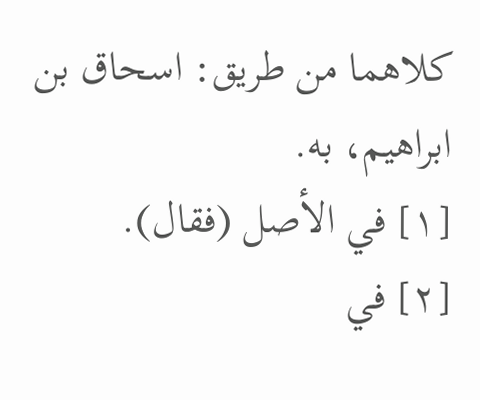كلاهما من طريق: اسحاق بن ابراهيم، به.
[١] في الأصل (فقال).
[٢] في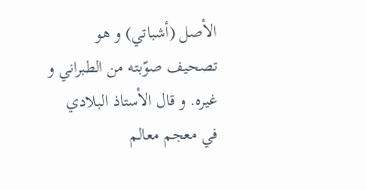الأصل (أشباتي) و هو تصحيف صوّبته من الطبراني و غيره. و قال الأستاذ البلادي في معجم معالم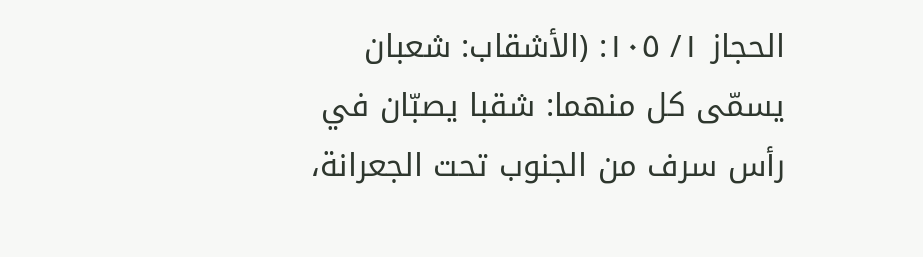الحجاز ١/ ١٠٥: (الأشقاب: شعبان يسمّى كل منهما: شقبا يصبّان في رأس سرف من الجنوب تحت الجعرانة،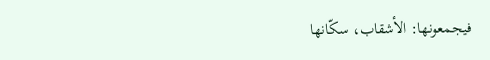فيجمعونها: الأشقاب، سكّانها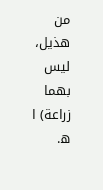من هذيل، ليس بهما زراعة) ا ه.